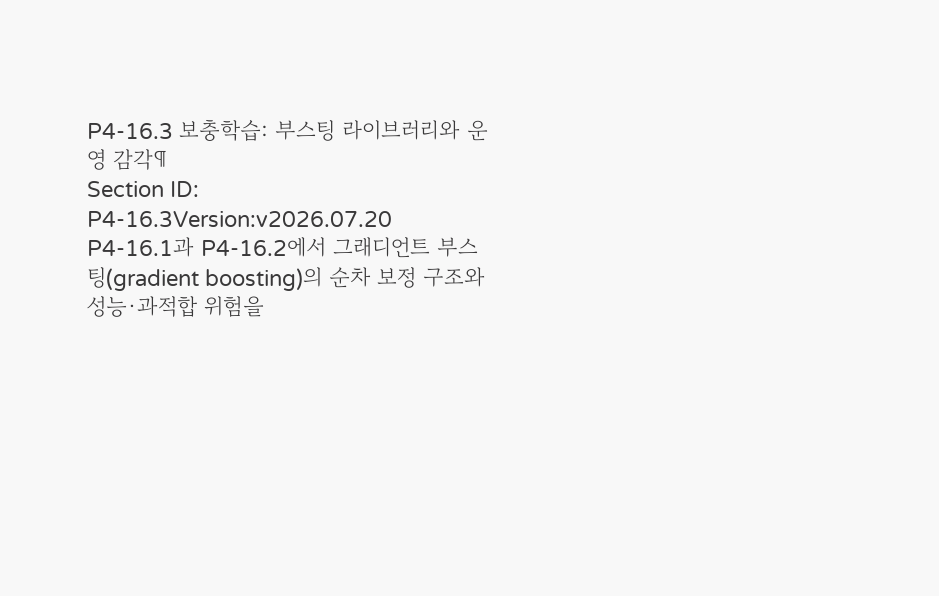P4-16.3 보충학습: 부스팅 라이브러리와 운영 감각¶
Section ID:
P4-16.3Version:v2026.07.20
P4-16.1과 P4-16.2에서 그래디언트 부스팅(gradient boosting)의 순차 보정 구조와 성능·과적합 위험을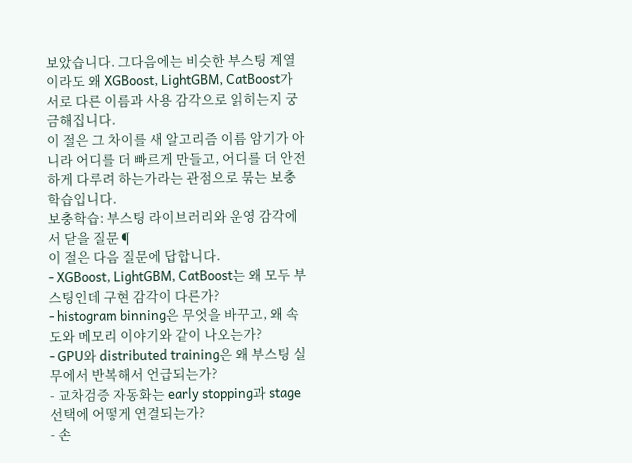보았습니다. 그다음에는 비슷한 부스팅 계열이라도 왜 XGBoost, LightGBM, CatBoost가 서로 다른 이름과 사용 감각으로 읽히는지 궁금해집니다.
이 절은 그 차이를 새 알고리즘 이름 암기가 아니라 어디를 더 빠르게 만들고, 어디를 더 안전하게 다루려 하는가라는 관점으로 묶는 보충학습입니다.
보충학습: 부스팅 라이브러리와 운영 감각에서 닫을 질문¶
이 절은 다음 질문에 답합니다.
- XGBoost, LightGBM, CatBoost는 왜 모두 부스팅인데 구현 감각이 다른가?
- histogram binning은 무엇을 바꾸고, 왜 속도와 메모리 이야기와 같이 나오는가?
- GPU와 distributed training은 왜 부스팅 실무에서 반복해서 언급되는가?
- 교차검증 자동화는 early stopping과 stage 선택에 어떻게 연결되는가?
- 손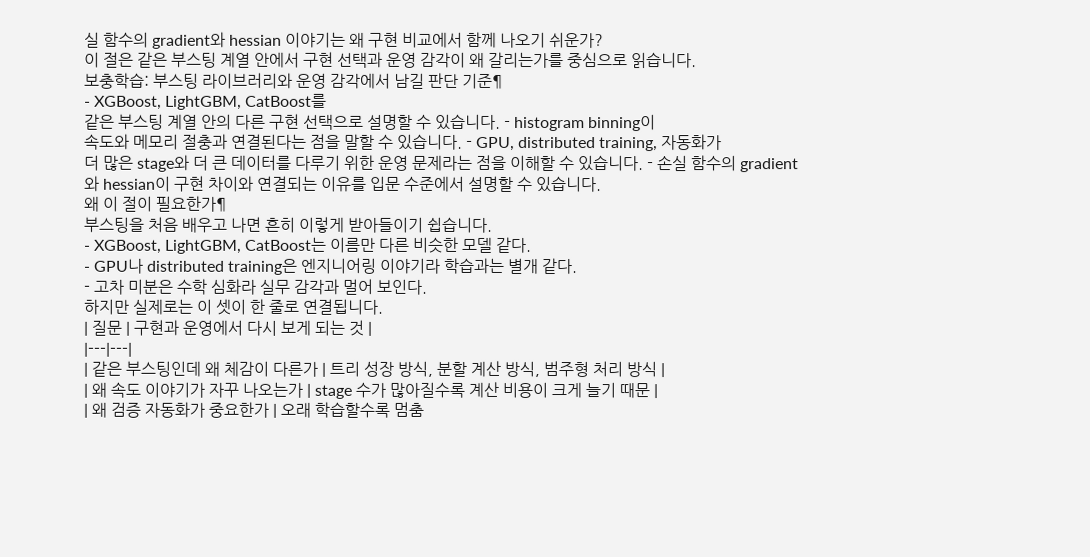실 함수의 gradient와 hessian 이야기는 왜 구현 비교에서 함께 나오기 쉬운가?
이 절은 같은 부스팅 계열 안에서 구현 선택과 운영 감각이 왜 갈리는가를 중심으로 읽습니다.
보충학습: 부스팅 라이브러리와 운영 감각에서 남길 판단 기준¶
- XGBoost, LightGBM, CatBoost를
같은 부스팅 계열 안의 다른 구현 선택으로 설명할 수 있습니다. - histogram binning이
속도와 메모리 절충과 연결된다는 점을 말할 수 있습니다. - GPU, distributed training, 자동화가
더 많은 stage와 더 큰 데이터를 다루기 위한 운영 문제라는 점을 이해할 수 있습니다. - 손실 함수의 gradient와 hessian이 구현 차이와 연결되는 이유를 입문 수준에서 설명할 수 있습니다.
왜 이 절이 필요한가¶
부스팅을 처음 배우고 나면 흔히 이렇게 받아들이기 쉽습니다.
- XGBoost, LightGBM, CatBoost는 이름만 다른 비슷한 모델 같다.
- GPU나 distributed training은 엔지니어링 이야기라 학습과는 별개 같다.
- 고차 미분은 수학 심화라 실무 감각과 멀어 보인다.
하지만 실제로는 이 셋이 한 줄로 연결됩니다.
| 질문 | 구현과 운영에서 다시 보게 되는 것 |
|---|---|
| 같은 부스팅인데 왜 체감이 다른가 | 트리 성장 방식, 분할 계산 방식, 범주형 처리 방식 |
| 왜 속도 이야기가 자꾸 나오는가 | stage 수가 많아질수록 계산 비용이 크게 늘기 때문 |
| 왜 검증 자동화가 중요한가 | 오래 학습할수록 멈춤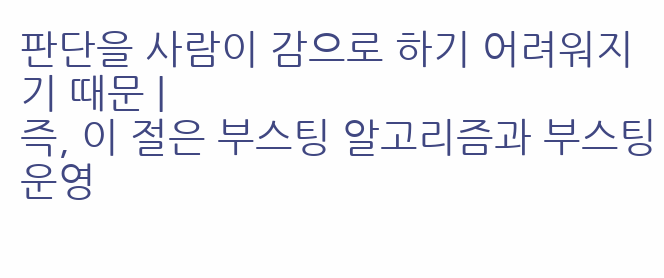판단을 사람이 감으로 하기 어려워지기 때문 |
즉, 이 절은 부스팅 알고리즘과 부스팅 운영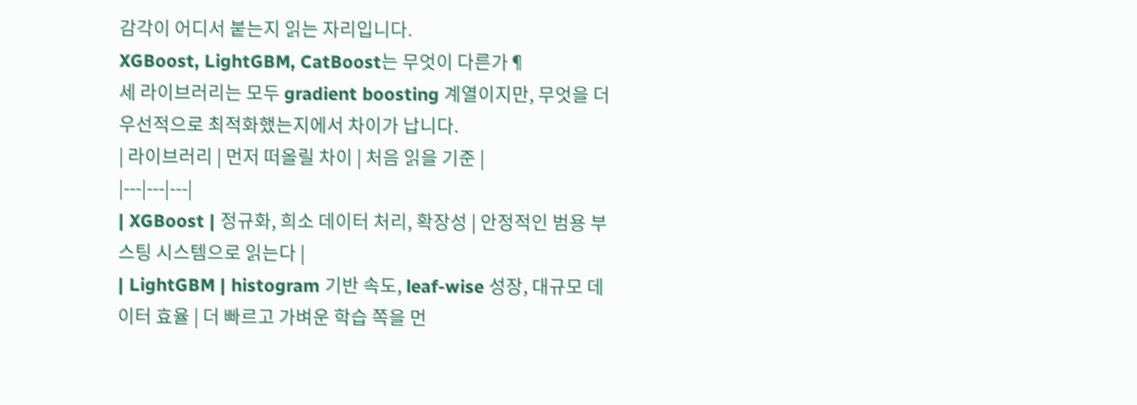감각이 어디서 붙는지 읽는 자리입니다.
XGBoost, LightGBM, CatBoost는 무엇이 다른가¶
세 라이브러리는 모두 gradient boosting 계열이지만, 무엇을 더 우선적으로 최적화했는지에서 차이가 납니다.
| 라이브러리 | 먼저 떠올릴 차이 | 처음 읽을 기준 |
|---|---|---|
| XGBoost | 정규화, 희소 데이터 처리, 확장성 | 안정적인 범용 부스팅 시스템으로 읽는다 |
| LightGBM | histogram 기반 속도, leaf-wise 성장, 대규모 데이터 효율 | 더 빠르고 가벼운 학습 쪽을 먼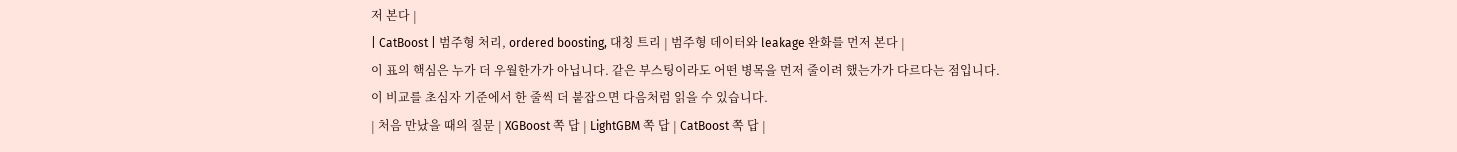저 본다 |
| CatBoost | 범주형 처리, ordered boosting, 대칭 트리 | 범주형 데이터와 leakage 완화를 먼저 본다 |
이 표의 핵심은 누가 더 우월한가가 아닙니다. 같은 부스팅이라도 어떤 병목을 먼저 줄이려 했는가가 다르다는 점입니다.
이 비교를 초심자 기준에서 한 줄씩 더 붙잡으면 다음처럼 읽을 수 있습니다.
| 처음 만났을 때의 질문 | XGBoost 쪽 답 | LightGBM 쪽 답 | CatBoost 쪽 답 |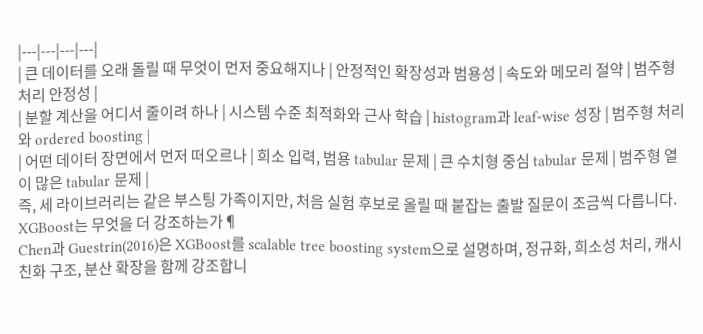|---|---|---|---|
| 큰 데이터를 오래 돌릴 때 무엇이 먼저 중요해지나 | 안정적인 확장성과 범용성 | 속도와 메모리 절약 | 범주형 처리 안정성 |
| 분할 계산을 어디서 줄이려 하나 | 시스템 수준 최적화와 근사 학습 | histogram과 leaf-wise 성장 | 범주형 처리와 ordered boosting |
| 어떤 데이터 장면에서 먼저 떠오르나 | 희소 입력, 범용 tabular 문제 | 큰 수치형 중심 tabular 문제 | 범주형 열이 많은 tabular 문제 |
즉, 세 라이브러리는 같은 부스팅 가족이지만, 처음 실험 후보로 올릴 때 붙잡는 출발 질문이 조금씩 다릅니다.
XGBoost는 무엇을 더 강조하는가¶
Chen과 Guestrin(2016)은 XGBoost를 scalable tree boosting system으로 설명하며, 정규화, 희소성 처리, 캐시 친화 구조, 분산 확장을 함께 강조합니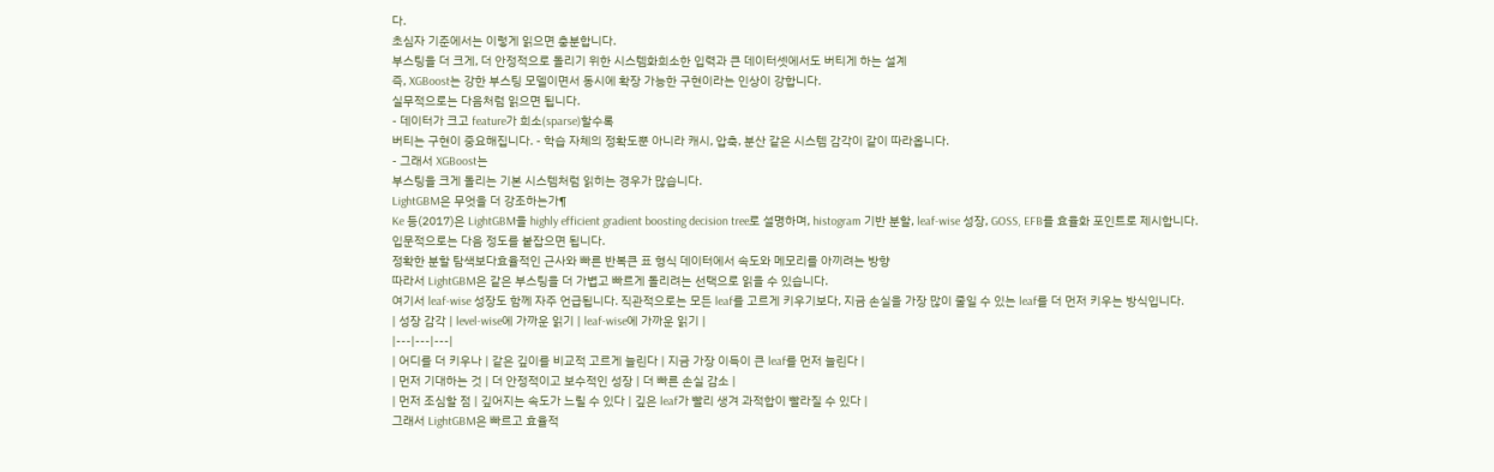다.
초심자 기준에서는 이렇게 읽으면 충분합니다.
부스팅을 더 크게, 더 안정적으로 돌리기 위한 시스템화희소한 입력과 큰 데이터셋에서도 버티게 하는 설계
즉, XGBoost는 강한 부스팅 모델이면서 동시에 확장 가능한 구현이라는 인상이 강합니다.
실무적으로는 다음처럼 읽으면 됩니다.
- 데이터가 크고 feature가 희소(sparse)할수록
버티는 구현이 중요해집니다. - 학습 자체의 정확도뿐 아니라 캐시, 압축, 분산 같은 시스템 감각이 같이 따라옵니다.
- 그래서 XGBoost는
부스팅을 크게 돌리는 기본 시스템처럼 읽히는 경우가 많습니다.
LightGBM은 무엇을 더 강조하는가¶
Ke 등(2017)은 LightGBM을 highly efficient gradient boosting decision tree로 설명하며, histogram 기반 분할, leaf-wise 성장, GOSS, EFB를 효율화 포인트로 제시합니다.
입문적으로는 다음 정도를 붙잡으면 됩니다.
정확한 분할 탐색보다효율적인 근사와 빠른 반복큰 표 형식 데이터에서 속도와 메모리를 아끼려는 방향
따라서 LightGBM은 같은 부스팅을 더 가볍고 빠르게 돌리려는 선택으로 읽을 수 있습니다.
여기서 leaf-wise 성장도 함께 자주 언급됩니다. 직관적으로는 모든 leaf를 고르게 키우기보다, 지금 손실을 가장 많이 줄일 수 있는 leaf를 더 먼저 키우는 방식입니다.
| 성장 감각 | level-wise에 가까운 읽기 | leaf-wise에 가까운 읽기 |
|---|---|---|
| 어디를 더 키우나 | 같은 깊이를 비교적 고르게 늘린다 | 지금 가장 이득이 큰 leaf를 먼저 늘린다 |
| 먼저 기대하는 것 | 더 안정적이고 보수적인 성장 | 더 빠른 손실 감소 |
| 먼저 조심할 점 | 깊어지는 속도가 느릴 수 있다 | 깊은 leaf가 빨리 생겨 과적합이 빨라질 수 있다 |
그래서 LightGBM은 빠르고 효율적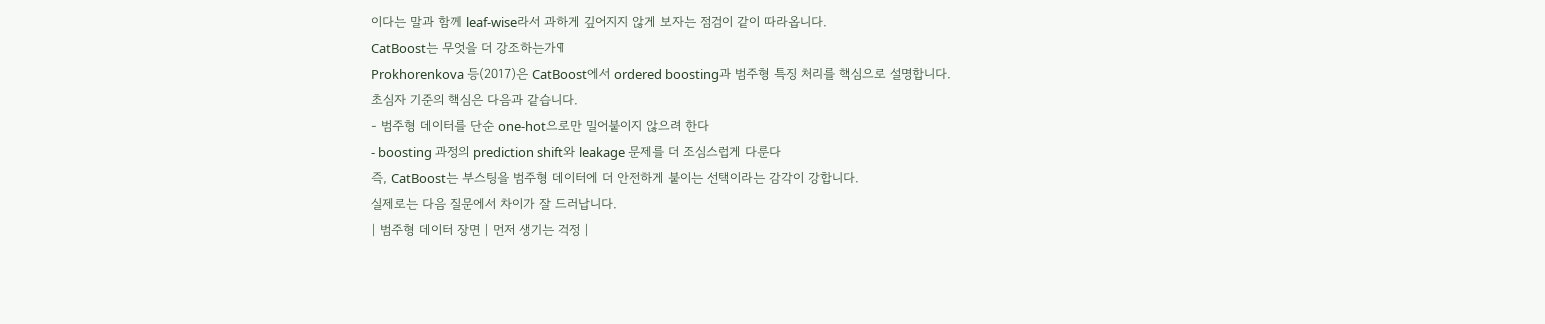이다는 말과 함께 leaf-wise라서 과하게 깊어지지 않게 보자는 점검이 같이 따라옵니다.
CatBoost는 무엇을 더 강조하는가¶
Prokhorenkova 등(2017)은 CatBoost에서 ordered boosting과 범주형 특징 처리를 핵심으로 설명합니다.
초심자 기준의 핵심은 다음과 같습니다.
- 범주형 데이터를 단순 one-hot으로만 밀어붙이지 않으려 한다
- boosting 과정의 prediction shift와 leakage 문제를 더 조심스럽게 다룬다
즉, CatBoost는 부스팅을 범주형 데이터에 더 안전하게 붙이는 선택이라는 감각이 강합니다.
실제로는 다음 질문에서 차이가 잘 드러납니다.
| 범주형 데이터 장면 | 먼저 생기는 걱정 |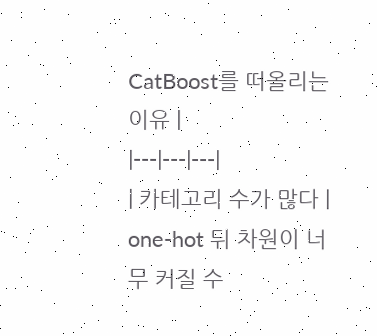CatBoost를 떠올리는 이유 |
|---|---|---|
| 카테고리 수가 많다 | one-hot 뒤 차원이 너무 커질 수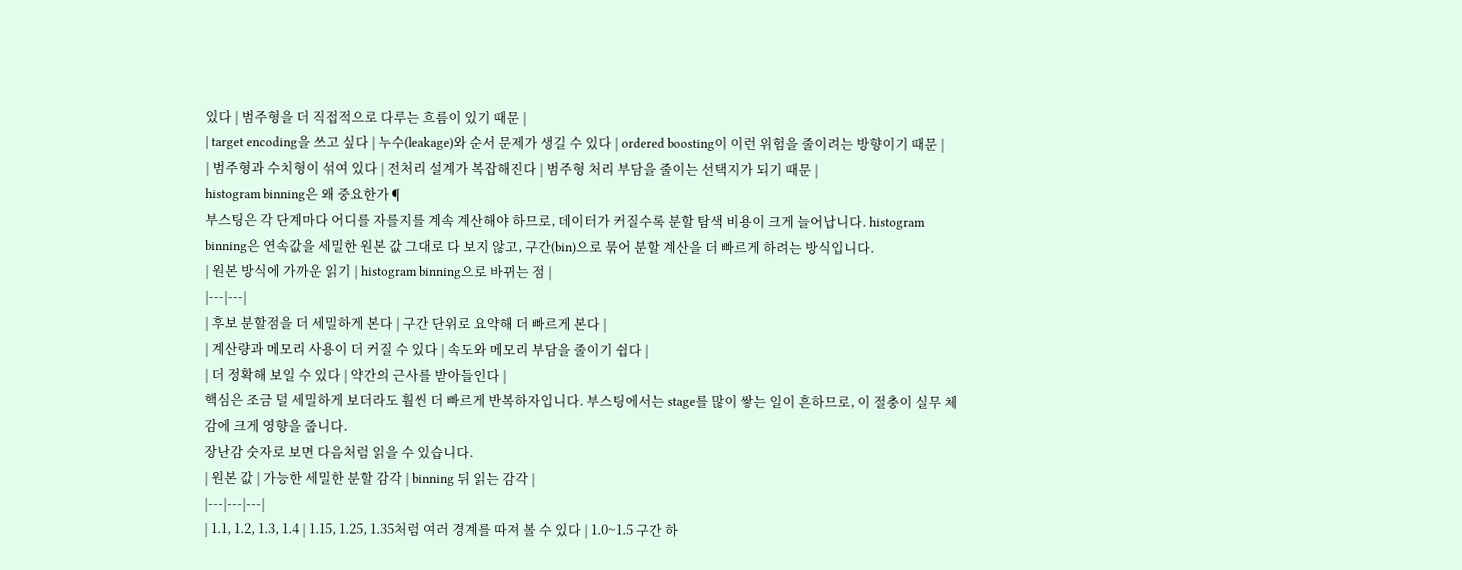있다 | 범주형을 더 직접적으로 다루는 흐름이 있기 때문 |
| target encoding을 쓰고 싶다 | 누수(leakage)와 순서 문제가 생길 수 있다 | ordered boosting이 이런 위험을 줄이려는 방향이기 때문 |
| 범주형과 수치형이 섞여 있다 | 전처리 설계가 복잡해진다 | 범주형 처리 부담을 줄이는 선택지가 되기 때문 |
histogram binning은 왜 중요한가¶
부스팅은 각 단계마다 어디를 자를지를 계속 계산해야 하므로, 데이터가 커질수록 분할 탐색 비용이 크게 늘어납니다. histogram binning은 연속값을 세밀한 원본 값 그대로 다 보지 않고, 구간(bin)으로 묶어 분할 계산을 더 빠르게 하려는 방식입니다.
| 원본 방식에 가까운 읽기 | histogram binning으로 바뀌는 점 |
|---|---|
| 후보 분할점을 더 세밀하게 본다 | 구간 단위로 요약해 더 빠르게 본다 |
| 계산량과 메모리 사용이 더 커질 수 있다 | 속도와 메모리 부담을 줄이기 쉽다 |
| 더 정확해 보일 수 있다 | 약간의 근사를 받아들인다 |
핵심은 조금 덜 세밀하게 보더라도 훨씬 더 빠르게 반복하자입니다. 부스팅에서는 stage를 많이 쌓는 일이 흔하므로, 이 절충이 실무 체감에 크게 영향을 줍니다.
장난감 숫자로 보면 다음처럼 읽을 수 있습니다.
| 원본 값 | 가능한 세밀한 분할 감각 | binning 뒤 읽는 감각 |
|---|---|---|
| 1.1, 1.2, 1.3, 1.4 | 1.15, 1.25, 1.35처럼 여러 경계를 따져 볼 수 있다 | 1.0~1.5 구간 하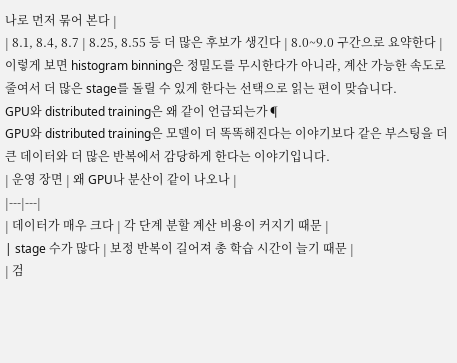나로 먼저 묶어 본다 |
| 8.1, 8.4, 8.7 | 8.25, 8.55 등 더 많은 후보가 생긴다 | 8.0~9.0 구간으로 요약한다 |
이렇게 보면 histogram binning은 정밀도를 무시한다가 아니라, 계산 가능한 속도로 줄여서 더 많은 stage를 돌릴 수 있게 한다는 선택으로 읽는 편이 맞습니다.
GPU와 distributed training은 왜 같이 언급되는가¶
GPU와 distributed training은 모델이 더 똑똑해진다는 이야기보다 같은 부스팅을 더 큰 데이터와 더 많은 반복에서 감당하게 한다는 이야기입니다.
| 운영 장면 | 왜 GPU나 분산이 같이 나오나 |
|---|---|
| 데이터가 매우 크다 | 각 단계 분할 계산 비용이 커지기 때문 |
| stage 수가 많다 | 보정 반복이 길어져 총 학습 시간이 늘기 때문 |
| 검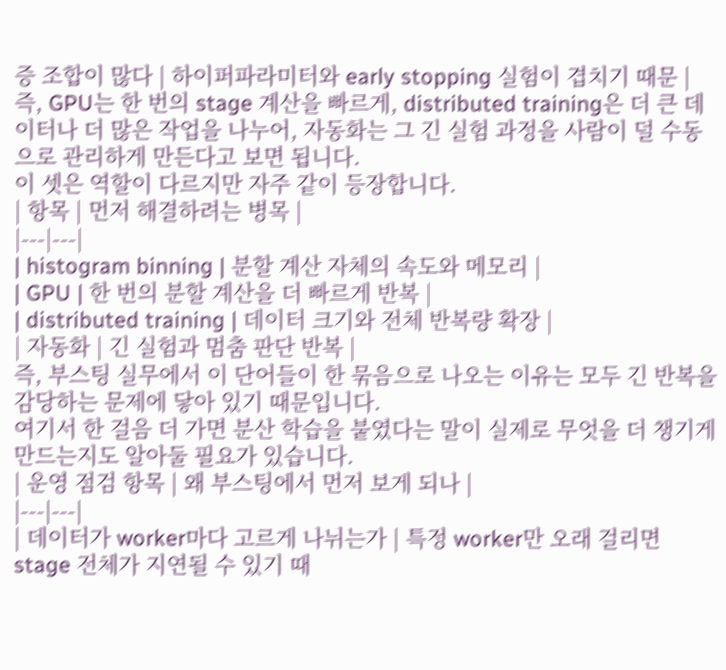증 조합이 많다 | 하이퍼파라미터와 early stopping 실험이 겹치기 때문 |
즉, GPU는 한 번의 stage 계산을 빠르게, distributed training은 더 큰 데이터나 더 많은 작업을 나누어, 자동화는 그 긴 실험 과정을 사람이 덜 수동으로 관리하게 만든다고 보면 됩니다.
이 셋은 역할이 다르지만 자주 같이 등장합니다.
| 항목 | 먼저 해결하려는 병목 |
|---|---|
| histogram binning | 분할 계산 자체의 속도와 메모리 |
| GPU | 한 번의 분할 계산을 더 빠르게 반복 |
| distributed training | 데이터 크기와 전체 반복량 확장 |
| 자동화 | 긴 실험과 멈춤 판단 반복 |
즉, 부스팅 실무에서 이 단어들이 한 묶음으로 나오는 이유는 모두 긴 반복을 감당하는 문제에 닿아 있기 때문입니다.
여기서 한 걸음 더 가면 분산 학습을 붙였다는 말이 실제로 무엇을 더 챙기게 만드는지도 알아둘 필요가 있습니다.
| 운영 점검 항목 | 왜 부스팅에서 먼저 보게 되나 |
|---|---|
| 데이터가 worker마다 고르게 나뉘는가 | 특정 worker만 오래 걸리면 stage 전체가 지연될 수 있기 때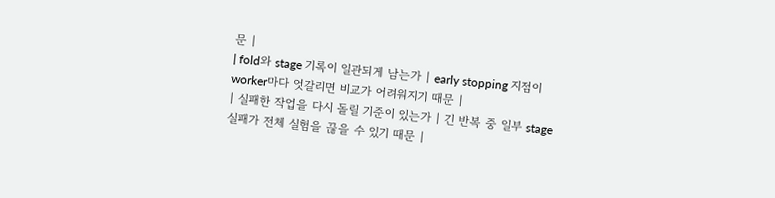문 |
| fold와 stage 기록이 일관되게 남는가 | early stopping 지점이 worker마다 엇갈리면 비교가 어려워지기 때문 |
| 실패한 작업을 다시 돌릴 기준이 있는가 | 긴 반복 중 일부 stage 실패가 전체 실험을 끊을 수 있기 때문 |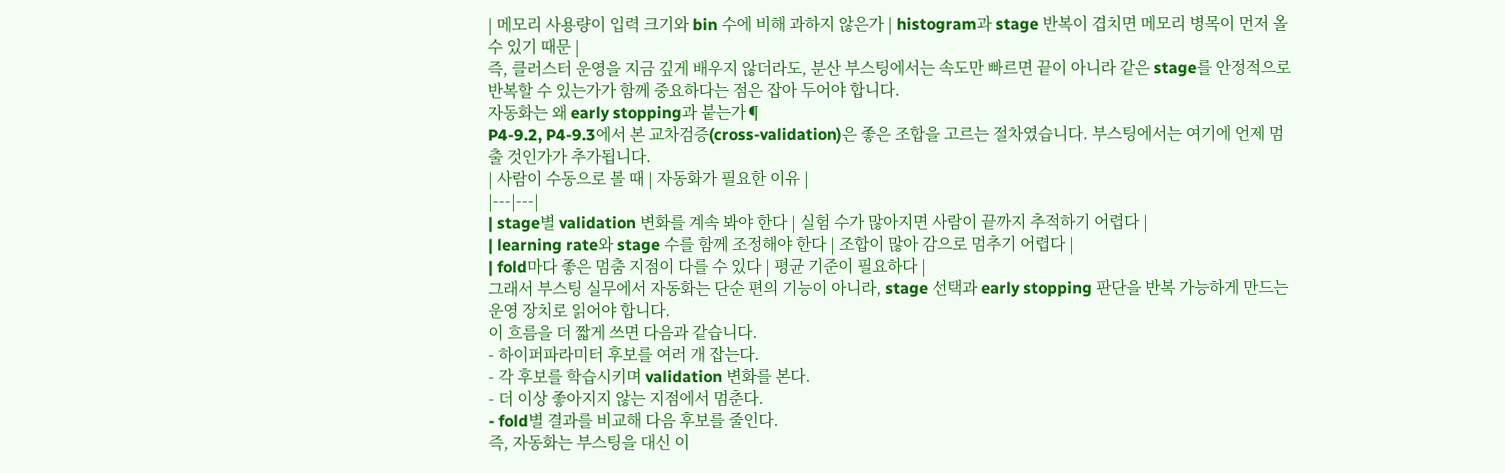| 메모리 사용량이 입력 크기와 bin 수에 비해 과하지 않은가 | histogram과 stage 반복이 겹치면 메모리 병목이 먼저 올 수 있기 때문 |
즉, 클러스터 운영을 지금 깊게 배우지 않더라도, 분산 부스팅에서는 속도만 빠르면 끝이 아니라 같은 stage를 안정적으로 반복할 수 있는가가 함께 중요하다는 점은 잡아 두어야 합니다.
자동화는 왜 early stopping과 붙는가¶
P4-9.2, P4-9.3에서 본 교차검증(cross-validation)은 좋은 조합을 고르는 절차였습니다. 부스팅에서는 여기에 언제 멈출 것인가가 추가됩니다.
| 사람이 수동으로 볼 때 | 자동화가 필요한 이유 |
|---|---|
| stage별 validation 변화를 계속 봐야 한다 | 실험 수가 많아지면 사람이 끝까지 추적하기 어렵다 |
| learning rate와 stage 수를 함께 조정해야 한다 | 조합이 많아 감으로 멈추기 어렵다 |
| fold마다 좋은 멈춤 지점이 다를 수 있다 | 평균 기준이 필요하다 |
그래서 부스팅 실무에서 자동화는 단순 편의 기능이 아니라, stage 선택과 early stopping 판단을 반복 가능하게 만드는 운영 장치로 읽어야 합니다.
이 흐름을 더 짧게 쓰면 다음과 같습니다.
- 하이퍼파라미터 후보를 여러 개 잡는다.
- 각 후보를 학습시키며 validation 변화를 본다.
- 더 이상 좋아지지 않는 지점에서 멈춘다.
- fold별 결과를 비교해 다음 후보를 줄인다.
즉, 자동화는 부스팅을 대신 이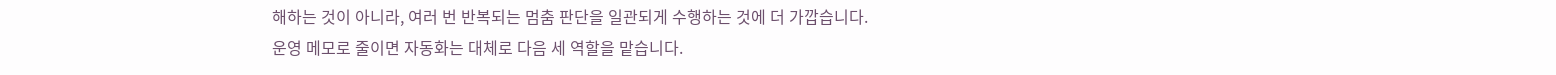해하는 것이 아니라, 여러 번 반복되는 멈춤 판단을 일관되게 수행하는 것에 더 가깝습니다.
운영 메모로 줄이면 자동화는 대체로 다음 세 역할을 맡습니다.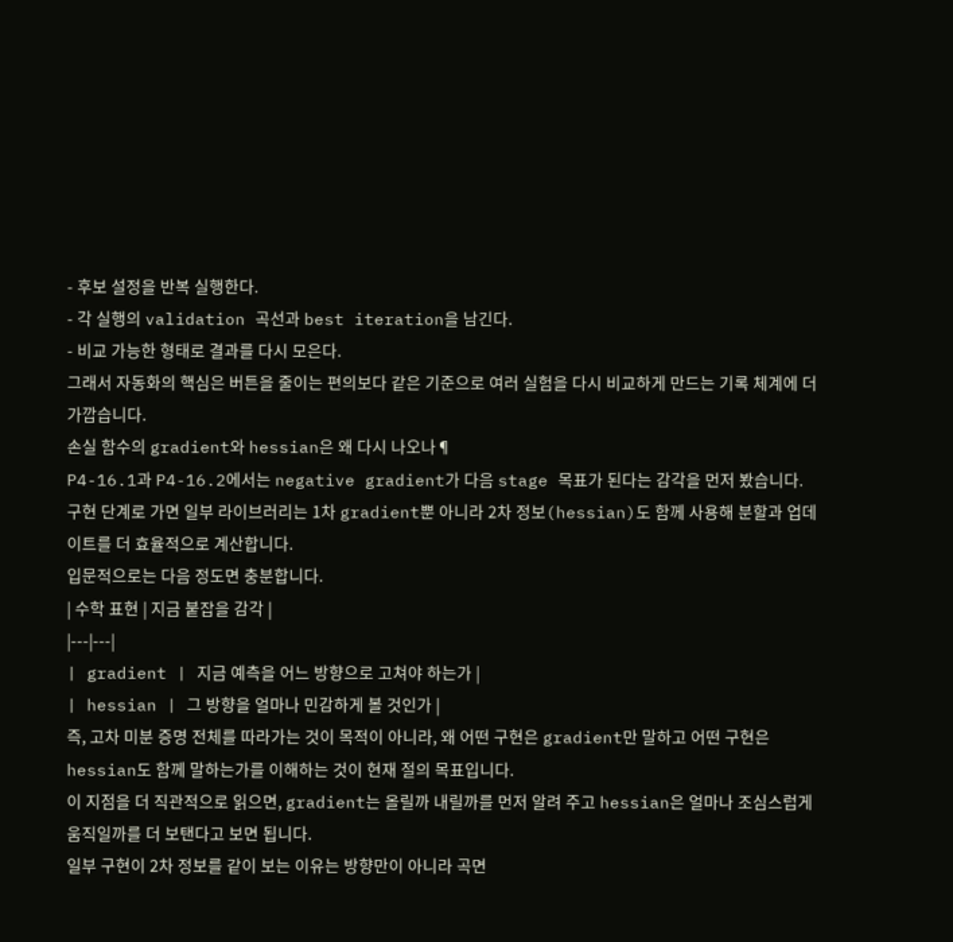- 후보 설정을 반복 실행한다.
- 각 실행의 validation 곡선과 best iteration을 남긴다.
- 비교 가능한 형태로 결과를 다시 모은다.
그래서 자동화의 핵심은 버튼을 줄이는 편의보다 같은 기준으로 여러 실험을 다시 비교하게 만드는 기록 체계에 더 가깝습니다.
손실 함수의 gradient와 hessian은 왜 다시 나오나¶
P4-16.1과 P4-16.2에서는 negative gradient가 다음 stage 목표가 된다는 감각을 먼저 봤습니다. 구현 단계로 가면 일부 라이브러리는 1차 gradient뿐 아니라 2차 정보(hessian)도 함께 사용해 분할과 업데이트를 더 효율적으로 계산합니다.
입문적으로는 다음 정도면 충분합니다.
| 수학 표현 | 지금 붙잡을 감각 |
|---|---|
| gradient | 지금 예측을 어느 방향으로 고쳐야 하는가 |
| hessian | 그 방향을 얼마나 민감하게 볼 것인가 |
즉, 고차 미분 증명 전체를 따라가는 것이 목적이 아니라, 왜 어떤 구현은 gradient만 말하고 어떤 구현은 hessian도 함께 말하는가를 이해하는 것이 현재 절의 목표입니다.
이 지점을 더 직관적으로 읽으면, gradient는 올릴까 내릴까를 먼저 알려 주고 hessian은 얼마나 조심스럽게 움직일까를 더 보탠다고 보면 됩니다.
일부 구현이 2차 정보를 같이 보는 이유는 방향만이 아니라 곡면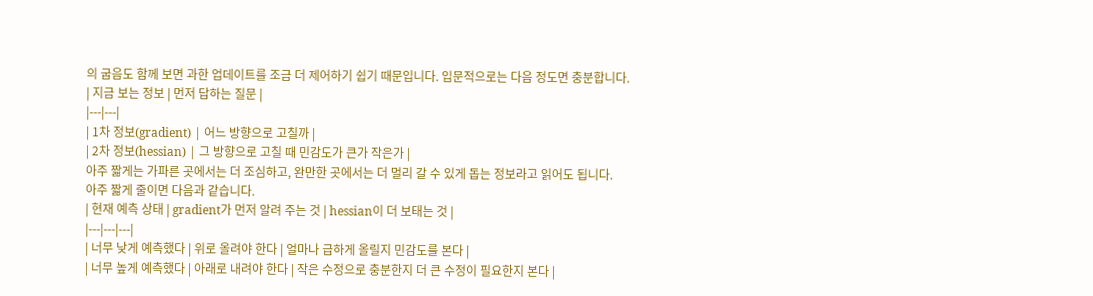의 굽음도 함께 보면 과한 업데이트를 조금 더 제어하기 쉽기 때문입니다. 입문적으로는 다음 정도면 충분합니다.
| 지금 보는 정보 | 먼저 답하는 질문 |
|---|---|
| 1차 정보(gradient) | 어느 방향으로 고칠까 |
| 2차 정보(hessian) | 그 방향으로 고칠 때 민감도가 큰가 작은가 |
아주 짧게는 가파른 곳에서는 더 조심하고, 완만한 곳에서는 더 멀리 갈 수 있게 돕는 정보라고 읽어도 됩니다.
아주 짧게 줄이면 다음과 같습니다.
| 현재 예측 상태 | gradient가 먼저 알려 주는 것 | hessian이 더 보태는 것 |
|---|---|---|
| 너무 낮게 예측했다 | 위로 올려야 한다 | 얼마나 급하게 올릴지 민감도를 본다 |
| 너무 높게 예측했다 | 아래로 내려야 한다 | 작은 수정으로 충분한지 더 큰 수정이 필요한지 본다 |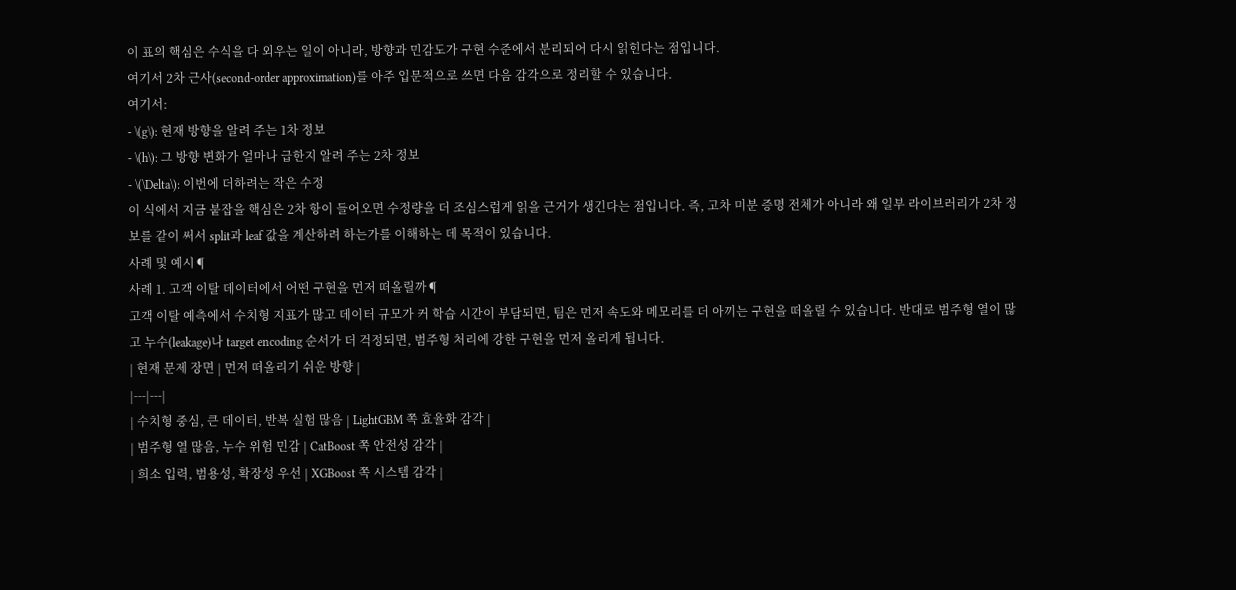이 표의 핵심은 수식을 다 외우는 일이 아니라, 방향과 민감도가 구현 수준에서 분리되어 다시 읽힌다는 점입니다.
여기서 2차 근사(second-order approximation)를 아주 입문적으로 쓰면 다음 감각으로 정리할 수 있습니다.
여기서:
- \(g\): 현재 방향을 알려 주는 1차 정보
- \(h\): 그 방향 변화가 얼마나 급한지 알려 주는 2차 정보
- \(\Delta\): 이번에 더하려는 작은 수정
이 식에서 지금 붙잡을 핵심은 2차 항이 들어오면 수정량을 더 조심스럽게 읽을 근거가 생긴다는 점입니다. 즉, 고차 미분 증명 전체가 아니라 왜 일부 라이브러리가 2차 정보를 같이 써서 split과 leaf 값을 계산하려 하는가를 이해하는 데 목적이 있습니다.
사례 및 예시¶
사례 1. 고객 이탈 데이터에서 어떤 구현을 먼저 떠올릴까¶
고객 이탈 예측에서 수치형 지표가 많고 데이터 규모가 커 학습 시간이 부담되면, 팀은 먼저 속도와 메모리를 더 아끼는 구현을 떠올릴 수 있습니다. 반대로 범주형 열이 많고 누수(leakage)나 target encoding 순서가 더 걱정되면, 범주형 처리에 강한 구현을 먼저 올리게 됩니다.
| 현재 문제 장면 | 먼저 떠올리기 쉬운 방향 |
|---|---|
| 수치형 중심, 큰 데이터, 반복 실험 많음 | LightGBM 쪽 효율화 감각 |
| 범주형 열 많음, 누수 위험 민감 | CatBoost 쪽 안전성 감각 |
| 희소 입력, 범용성, 확장성 우선 | XGBoost 쪽 시스템 감각 |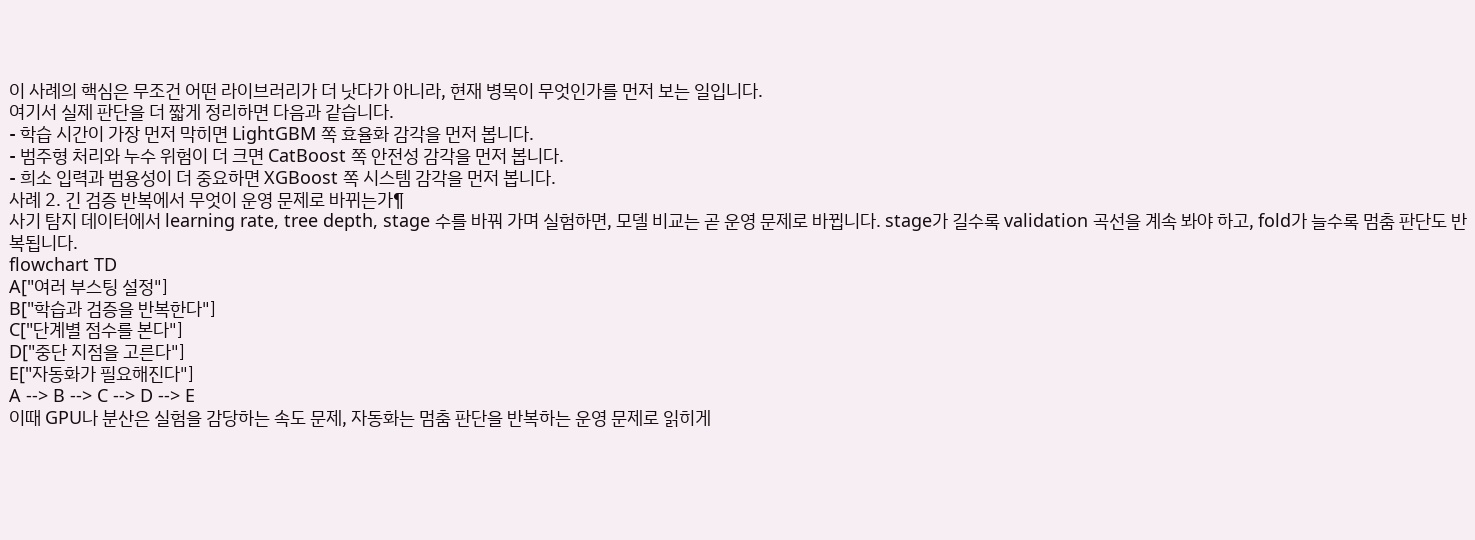이 사례의 핵심은 무조건 어떤 라이브러리가 더 낫다가 아니라, 현재 병목이 무엇인가를 먼저 보는 일입니다.
여기서 실제 판단을 더 짧게 정리하면 다음과 같습니다.
- 학습 시간이 가장 먼저 막히면 LightGBM 쪽 효율화 감각을 먼저 봅니다.
- 범주형 처리와 누수 위험이 더 크면 CatBoost 쪽 안전성 감각을 먼저 봅니다.
- 희소 입력과 범용성이 더 중요하면 XGBoost 쪽 시스템 감각을 먼저 봅니다.
사례 2. 긴 검증 반복에서 무엇이 운영 문제로 바뀌는가¶
사기 탐지 데이터에서 learning rate, tree depth, stage 수를 바꿔 가며 실험하면, 모델 비교는 곧 운영 문제로 바뀝니다. stage가 길수록 validation 곡선을 계속 봐야 하고, fold가 늘수록 멈춤 판단도 반복됩니다.
flowchart TD
A["여러 부스팅 설정"]
B["학습과 검증을 반복한다"]
C["단계별 점수를 본다"]
D["중단 지점을 고른다"]
E["자동화가 필요해진다"]
A --> B --> C --> D --> E
이때 GPU나 분산은 실험을 감당하는 속도 문제, 자동화는 멈춤 판단을 반복하는 운영 문제로 읽히게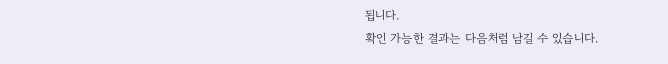됩니다.
확인 가능한 결과는 다음처럼 남길 수 있습니다.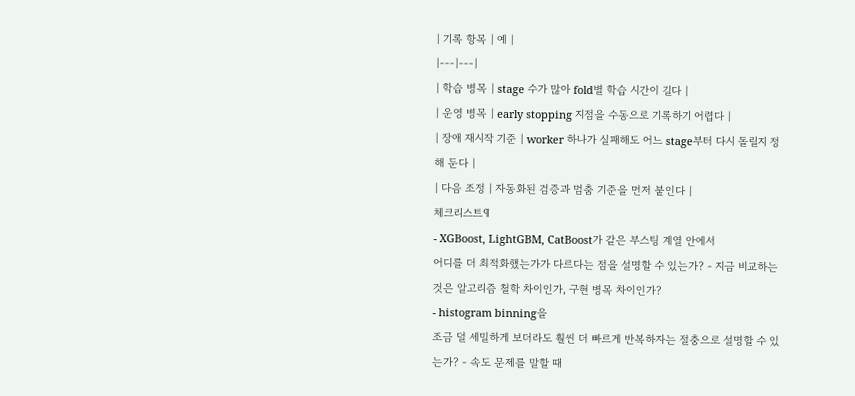| 기록 항목 | 예 |
|---|---|
| 학습 병목 | stage 수가 많아 fold별 학습 시간이 길다 |
| 운영 병목 | early stopping 지점을 수동으로 기록하기 어렵다 |
| 장애 재시작 기준 | worker 하나가 실패해도 어느 stage부터 다시 돌릴지 정해 둔다 |
| 다음 조정 | 자동화된 검증과 멈춤 기준을 먼저 붙인다 |
체크리스트¶
- XGBoost, LightGBM, CatBoost가 같은 부스팅 계열 안에서
어디를 더 최적화했는가가 다르다는 점을 설명할 수 있는가? - 지금 비교하는 것은 알고리즘 철학 차이인가, 구현 병목 차이인가?
- histogram binning을
조금 덜 세밀하게 보더라도 훨씬 더 빠르게 반복하자는 절충으로 설명할 수 있는가? - 속도 문제를 말할 때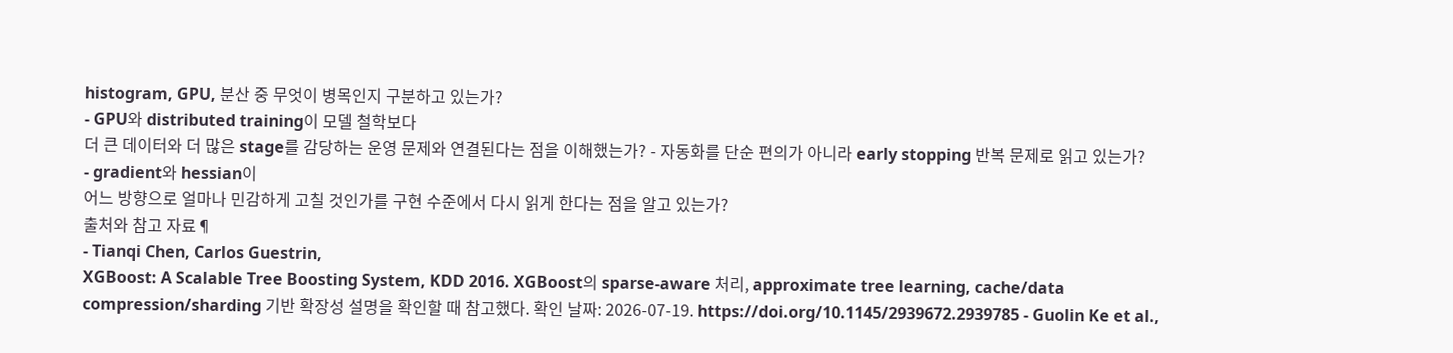histogram, GPU, 분산 중 무엇이 병목인지 구분하고 있는가?
- GPU와 distributed training이 모델 철학보다
더 큰 데이터와 더 많은 stage를 감당하는 운영 문제와 연결된다는 점을 이해했는가? - 자동화를 단순 편의가 아니라 early stopping 반복 문제로 읽고 있는가?
- gradient와 hessian이
어느 방향으로 얼마나 민감하게 고칠 것인가를 구현 수준에서 다시 읽게 한다는 점을 알고 있는가?
출처와 참고 자료¶
- Tianqi Chen, Carlos Guestrin,
XGBoost: A Scalable Tree Boosting System, KDD 2016. XGBoost의 sparse-aware 처리, approximate tree learning, cache/data compression/sharding 기반 확장성 설명을 확인할 때 참고했다. 확인 날짜: 2026-07-19. https://doi.org/10.1145/2939672.2939785 - Guolin Ke et al.,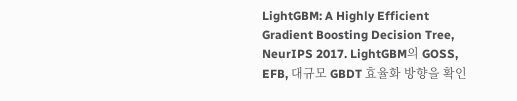LightGBM: A Highly Efficient Gradient Boosting Decision Tree, NeurIPS 2017. LightGBM의 GOSS, EFB, 대규모 GBDT 효율화 방향을 확인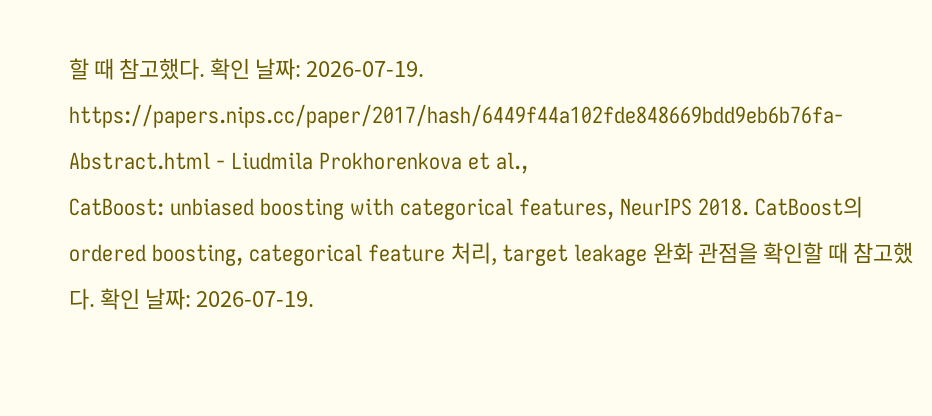할 때 참고했다. 확인 날짜: 2026-07-19. https://papers.nips.cc/paper/2017/hash/6449f44a102fde848669bdd9eb6b76fa-Abstract.html - Liudmila Prokhorenkova et al.,
CatBoost: unbiased boosting with categorical features, NeurIPS 2018. CatBoost의 ordered boosting, categorical feature 처리, target leakage 완화 관점을 확인할 때 참고했다. 확인 날짜: 2026-07-19.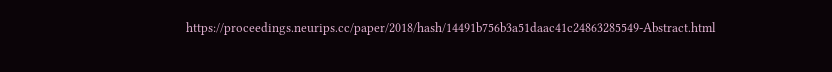https://proceedings.neurips.cc/paper/2018/hash/14491b756b3a51daac41c24863285549-Abstract.html